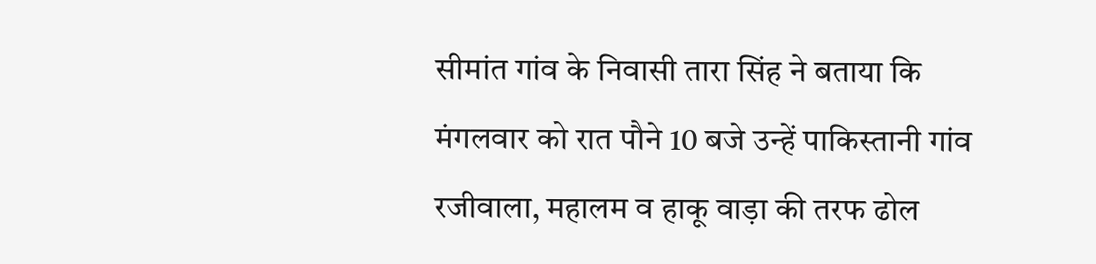सीमांत गांव के निवासी तारा सिंह ने बताया कि मंगलवार को रात पौने 10 बजे उन्हें पाकिस्तानी गांव रजीवाला, महालम व हाकू वाड़ा की तरफ ढोल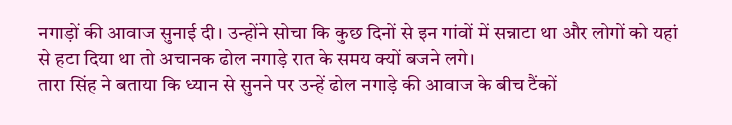नगाड़ों की आवाज सुनाई दी। उन्होंने सोचा कि कुछ दिनों से इन गांवों में सन्नाटा था और लोगों को यहां से हटा दिया था तो अचानक ढोल नगाड़े रात के समय क्यों बजने लगे।
तारा सिंह ने बताया कि ध्यान से सुनने पर उन्हें ढोल नगाड़े की आवाज के बीच टैंकों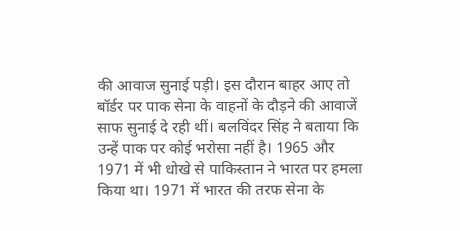की आवाज सुनाई पड़ी। इस दौरान बाहर आए तो बॉर्डर पर पाक सेना के वाहनों के दौड़ने की आवाजें साफ सुनाई दे रही थीं। बलविंदर सिंह ने बताया कि उन्हें पाक पर कोई भरोसा नहीं है। 1965 और 1971 में भी धोखे से पाकिस्तान ने भारत पर हमला किया था। 1971 में भारत की तरफ सेना के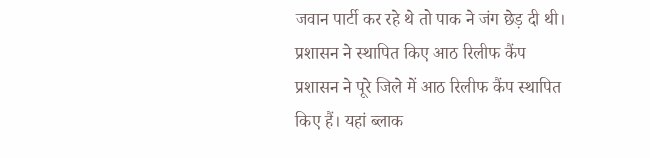जवान पार्टी कर रहे थे तो पाक ने जंग छेड़ दी थी।
प्रशासन ने स्थापित किए आठ रिलीफ कैंप
प्रशासन ने पूरे जिले में आठ रिलीफ कैंप स्थापित किए हैं। यहां ब्लाक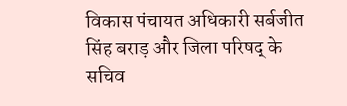विकास पंचायत अधिकारी सर्बजीत सिंह बराड़ और जिला परिषद् के सचिव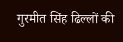गुरमीत सिंह ढिल्लों की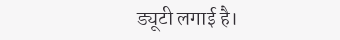ड्यूटी लगाई है।